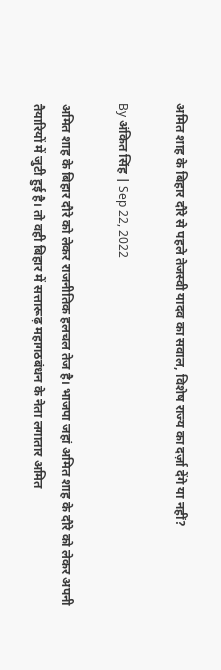अमित शाह के बिहार दौरे से पहले तेजस्वी यादव का सवाल, विशेष राज्य का दर्ज़ा देंगे या नहीं?

By अंकित सिंह | Sep 22, 2022

अमित शाह के बिहार दौरे को लेकर राजनीतिक हलचल तेज है। भाजपा जहां अमित शाह के दौरे को लेकर अपनी तैयारियों में जुटी हुई है। तो वही बिहार में सत्तारूढ़ महागठबंधन के नेता लगातार अमित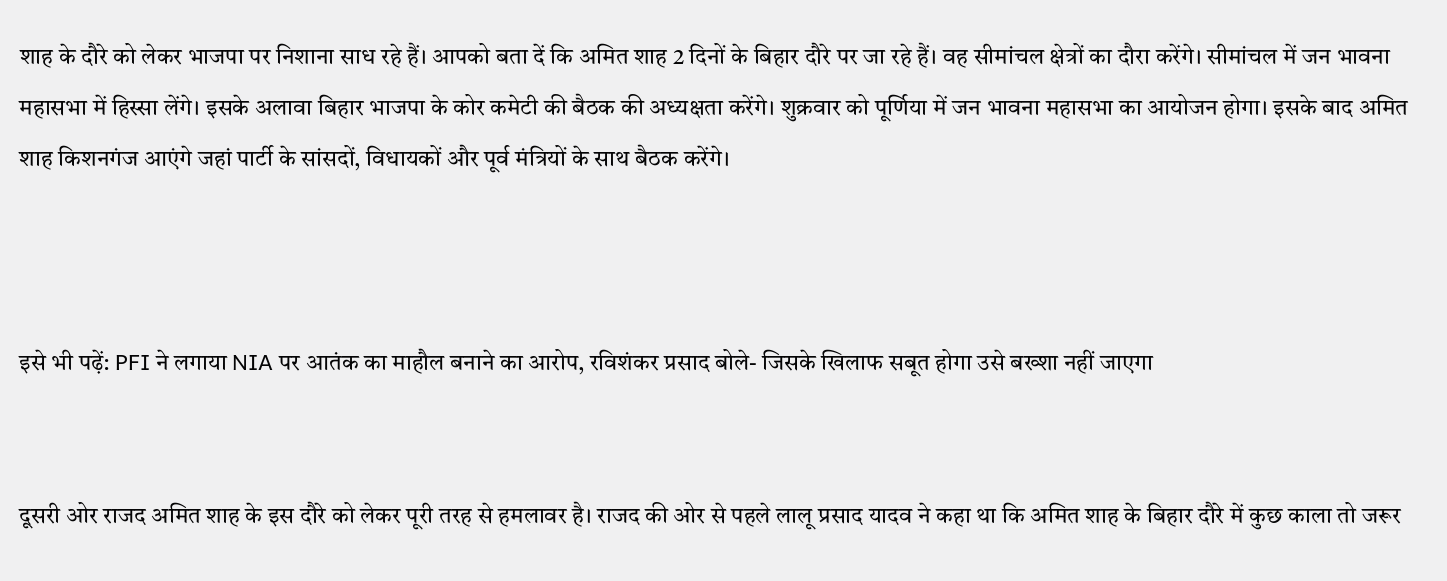शाह के दौरे को लेकर भाजपा पर निशाना साध रहे हैं। आपको बता दें कि अमित शाह 2 दिनों के बिहार दौरे पर जा रहे हैं। वह सीमांचल क्षेत्रों का दौरा करेंगे। सीमांचल में जन भावना महासभा में हिस्सा लेंगे। इसके अलावा बिहार भाजपा के कोर कमेटी की बैठक की अध्यक्षता करेंगे। शुक्रवार को पूर्णिया में जन भावना महासभा का आयोजन होगा। इसके बाद अमित शाह किशनगंज आएंगे जहां पार्टी के सांसदों, विधायकों और पूर्व मंत्रियों के साथ बैठक करेंगे।



इसे भी पढ़ें: PFI ने लगाया NIA पर आतंक का माहौल बनाने का आरोप, रविशंकर प्रसाद बोले- जिसके खिलाफ सबूत होगा उसे बख्शा नहीं जाएगा


दूसरी ओर राजद अमित शाह के इस दौरे को लेकर पूरी तरह से हमलावर है। राजद की ओर से पहले लालू प्रसाद यादव ने कहा था कि अमित शाह के बिहार दौरे में कुछ काला तो जरूर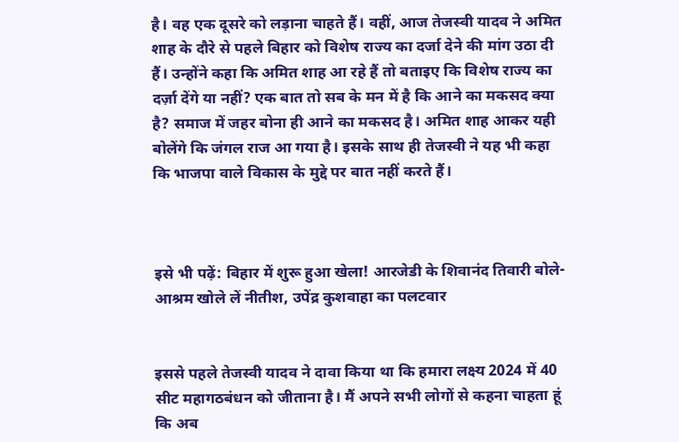है। वह एक दूसरे को लड़ाना चाहते हैं। वहीं, आज तेजस्वी यादव ने अमित शाह के दौरे से पहले बिहार को विशेष राज्य का दर्जा देने की मांग उठा दी हैं। उन्होंने कहा कि अमित शाह आ रहे हैं तो बताइए कि विशेष राज्य का दर्ज़ा देंगे या नहीं? एक बात तो सब के मन में है कि आने का मकसद क्या है? समाज में जहर बोना ही आने का मकसद है। अमित शाह आकर यही बोलेंगे कि जंगल राज आ गया है। इसके साथ ही तेजस्वी ने यह भी कहा कि भाजपा वाले विकास के मुद्दे पर बात नहीं करते हैं।



इसे भी पढ़ें: बिहार में शुरू हुआ खेला! आरजेडी के शिवानंद तिवारी बोले- आश्रम खोले लें नीतीश, उपेंद्र कुशवाहा का पलटवार


इससे पहले तेजस्वी यादव ने दावा किया था कि हमारा लक्ष्य 2024 में 40 सीट महागठबंधन को जीताना है। मैं अपने सभी लोगों से कहना चाहता हूं कि अब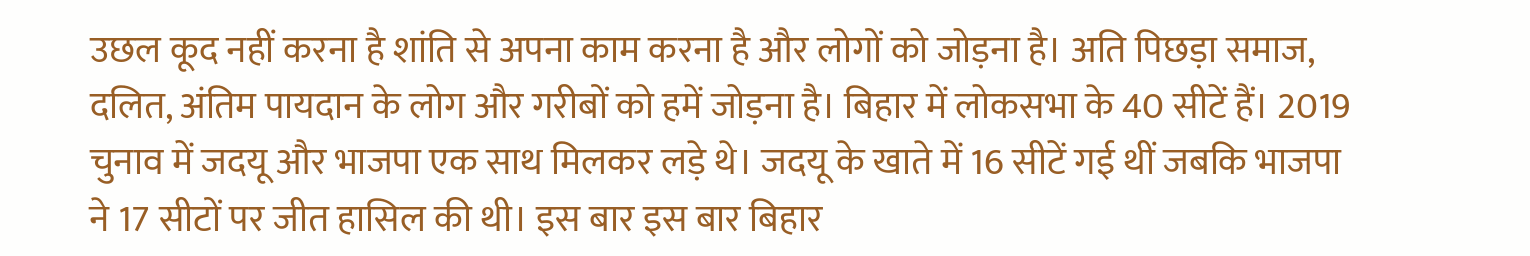उछल कूद नहीं करना है शांति से अपना काम करना है और लोगों को जोड़ना है। अति पिछड़ा समाज, दलित, अंतिम पायदान के लोग और गरीबों को हमें जोड़ना है। बिहार में लोकसभा के 40 सीटें हैं। 2019 चुनाव में जदयू और भाजपा एक साथ मिलकर लड़े थे। जदयू के खाते में 16 सीटें गई थीं जबकि भाजपा ने 17 सीटों पर जीत हासिल की थी। इस बार इस बार बिहार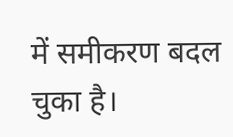में समीकरण बदल चुका है।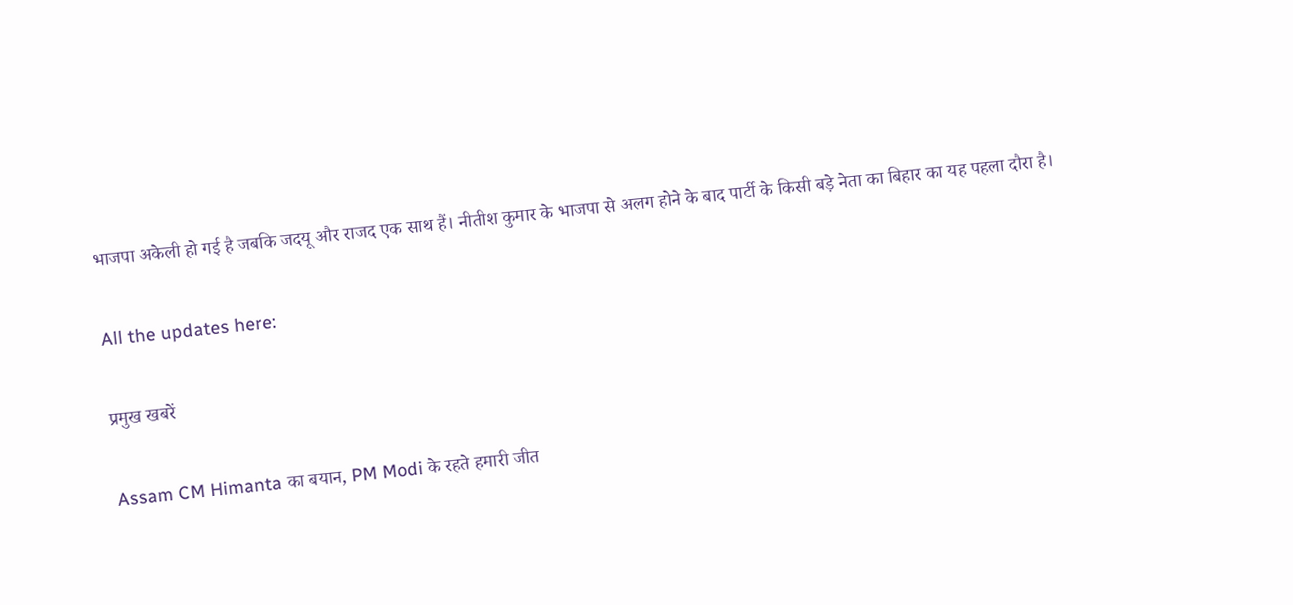भाजपा अकेली हो गई है जबकि जदयू और राजद एक साथ हैं। नीतीश कुमार के भाजपा से अलग होने के बाद पार्टी के किसी बड़े नेता का बिहार का यह पहला दौरा है।

All the updates here:

प्रमुख खबरें

Assam CM Himanta का बयान, PM Modi के रहते हमारी जीत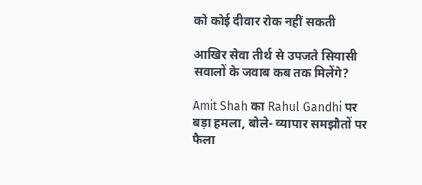को कोई दीवार रोक नहीं सकती

आखिर सेवा तीर्थ से उपजते सियासी सवालों के जवाब कब तक मिलेंगे?

Amit Shah का Rahul Gandhi पर बड़ा हमला, बोले- व्यापार समझौतों पर फैला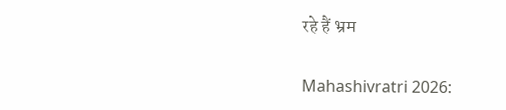रहे हैं भ्रम

Mahashivratri 2026: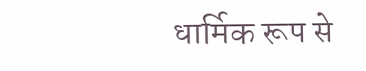धार्मिक रूप से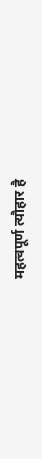महत्वपूर्ण त्यौहार है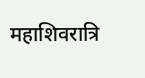महाशिवरात्रि